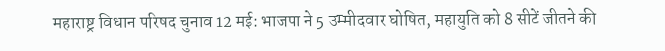महाराष्ट्र विधान परिषद चुनाव 12 मई: भाजपा ने 5 उम्मीदवार घोषित, महायुति को 8 सीटें जीतने की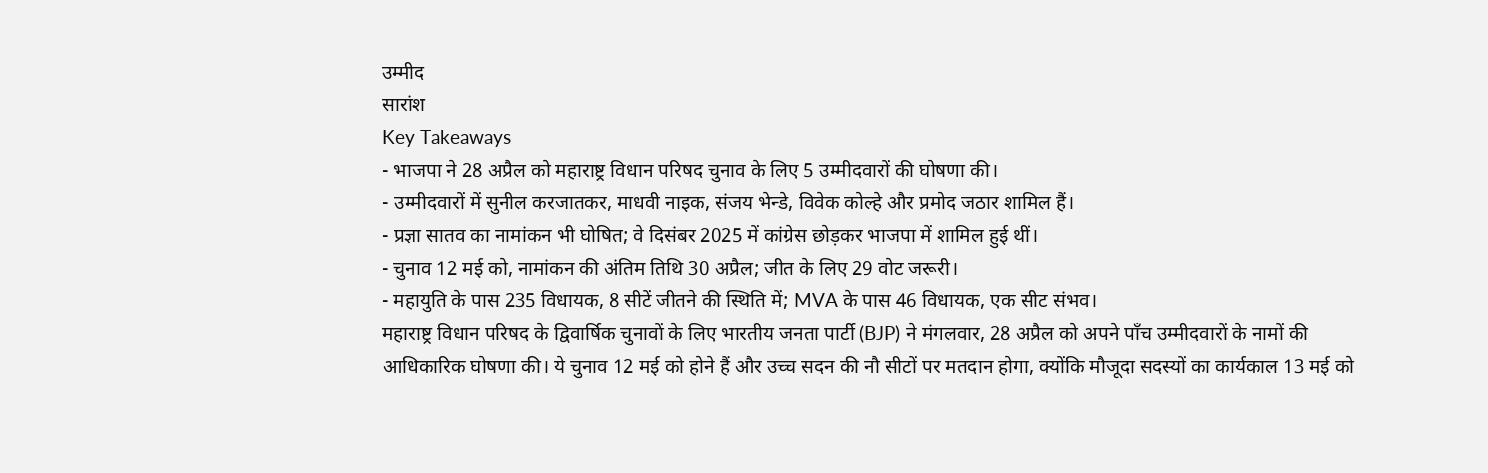उम्मीद
सारांश
Key Takeaways
- भाजपा ने 28 अप्रैल को महाराष्ट्र विधान परिषद चुनाव के लिए 5 उम्मीदवारों की घोषणा की।
- उम्मीदवारों में सुनील करजातकर, माधवी नाइक, संजय भेन्डे, विवेक कोल्हे और प्रमोद जठार शामिल हैं।
- प्रज्ञा सातव का नामांकन भी घोषित; वे दिसंबर 2025 में कांग्रेस छोड़कर भाजपा में शामिल हुई थीं।
- चुनाव 12 मई को, नामांकन की अंतिम तिथि 30 अप्रैल; जीत के लिए 29 वोट जरूरी।
- महायुति के पास 235 विधायक, 8 सीटें जीतने की स्थिति में; MVA के पास 46 विधायक, एक सीट संभव।
महाराष्ट्र विधान परिषद के द्विवार्षिक चुनावों के लिए भारतीय जनता पार्टी (BJP) ने मंगलवार, 28 अप्रैल को अपने पाँच उम्मीदवारों के नामों की आधिकारिक घोषणा की। ये चुनाव 12 मई को होने हैं और उच्च सदन की नौ सीटों पर मतदान होगा, क्योंकि मौजूदा सदस्यों का कार्यकाल 13 मई को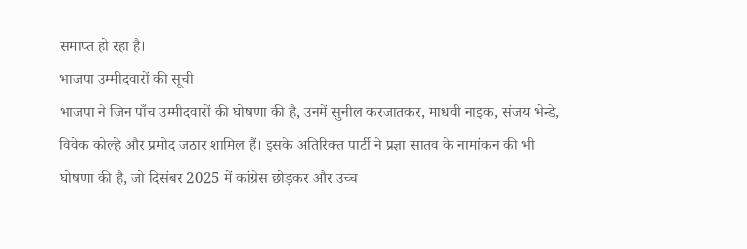समाप्त हो रहा है।
भाजपा उम्मीदवारों की सूची
भाजपा ने जिन पाँच उम्मीदवारों की घोषणा की है, उनमें सुनील करजातकर, माधवी नाइक, संजय भेन्डे, विवेक कोल्हे और प्रमोद जठार शामिल हैं। इसके अतिरिक्त पार्टी ने प्रज्ञा सातव के नामांकन की भी घोषणा की है, जो दिसंबर 2025 में कांग्रेस छोड़कर और उच्च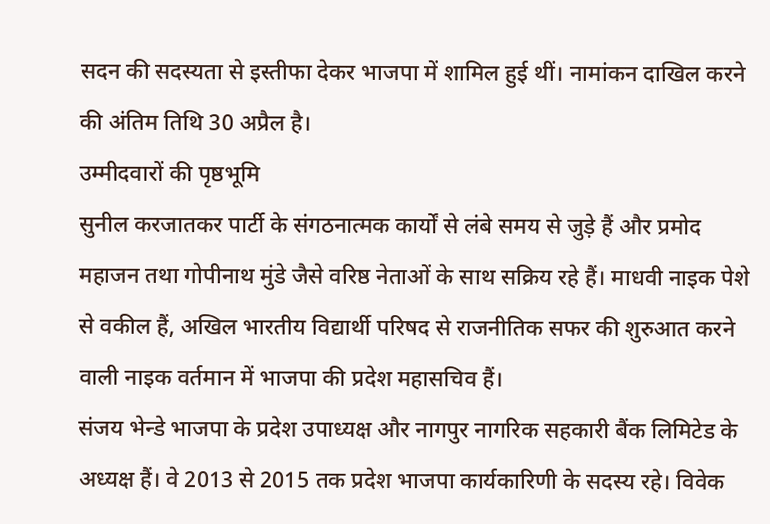सदन की सदस्यता से इस्तीफा देकर भाजपा में शामिल हुई थीं। नामांकन दाखिल करने की अंतिम तिथि 30 अप्रैल है।
उम्मीदवारों की पृष्ठभूमि
सुनील करजातकर पार्टी के संगठनात्मक कार्यों से लंबे समय से जुड़े हैं और प्रमोद महाजन तथा गोपीनाथ मुंडे जैसे वरिष्ठ नेताओं के साथ सक्रिय रहे हैं। माधवी नाइक पेशे से वकील हैं, अखिल भारतीय विद्यार्थी परिषद से राजनीतिक सफर की शुरुआत करने वाली नाइक वर्तमान में भाजपा की प्रदेश महासचिव हैं।
संजय भेन्डे भाजपा के प्रदेश उपाध्यक्ष और नागपुर नागरिक सहकारी बैंक लिमिटेड के अध्यक्ष हैं। वे 2013 से 2015 तक प्रदेश भाजपा कार्यकारिणी के सदस्य रहे। विवेक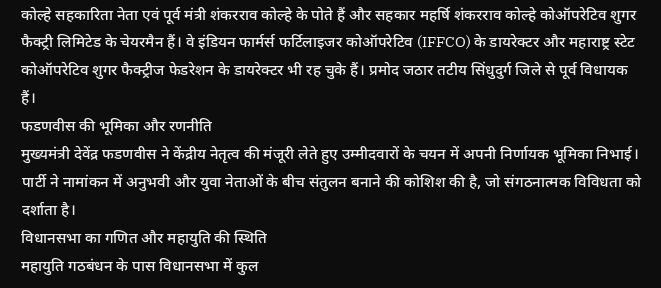कोल्हे सहकारिता नेता एवं पूर्व मंत्री शंकरराव कोल्हे के पोते हैं और सहकार महर्षि शंकरराव कोल्हे कोऑपरेटिव शुगर फैक्ट्री लिमिटेड के चेयरमैन हैं। वे इंडियन फार्मर्स फर्टिलाइजर कोऑपरेटिव (IFFCO) के डायरेक्टर और महाराष्ट्र स्टेट कोऑपरेटिव शुगर फैक्ट्रीज फेडरेशन के डायरेक्टर भी रह चुके हैं। प्रमोद जठार तटीय सिंधुदुर्ग जिले से पूर्व विधायक हैं।
फडणवीस की भूमिका और रणनीति
मुख्यमंत्री देवेंद्र फडणवीस ने केंद्रीय नेतृत्व की मंजूरी लेते हुए उम्मीदवारों के चयन में अपनी निर्णायक भूमिका निभाई। पार्टी ने नामांकन में अनुभवी और युवा नेताओं के बीच संतुलन बनाने की कोशिश की है, जो संगठनात्मक विविधता को दर्शाता है।
विधानसभा का गणित और महायुति की स्थिति
महायुति गठबंधन के पास विधानसभा में कुल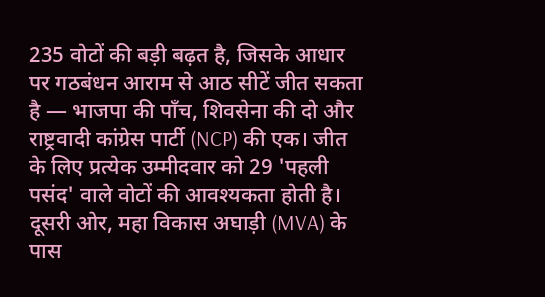235 वोटों की बड़ी बढ़त है, जिसके आधार पर गठबंधन आराम से आठ सीटें जीत सकता है — भाजपा की पाँच, शिवसेना की दो और राष्ट्रवादी कांग्रेस पार्टी (NCP) की एक। जीत के लिए प्रत्येक उम्मीदवार को 29 'पहली पसंद' वाले वोटों की आवश्यकता होती है।
दूसरी ओर, महा विकास अघाड़ी (MVA) के पास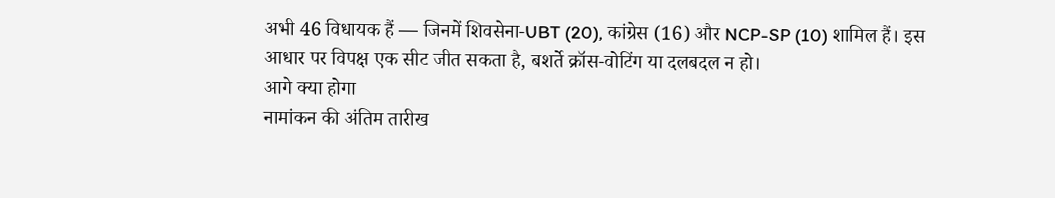अभी 46 विधायक हैं — जिनमें शिवसेना-UBT (20), कांग्रेस (16) और NCP-SP (10) शामिल हैं। इस आधार पर विपक्ष एक सीट जीत सकता है, बशर्ते क्रॉस-वोटिंग या दलबदल न हो।
आगे क्या होगा
नामांकन की अंतिम तारीख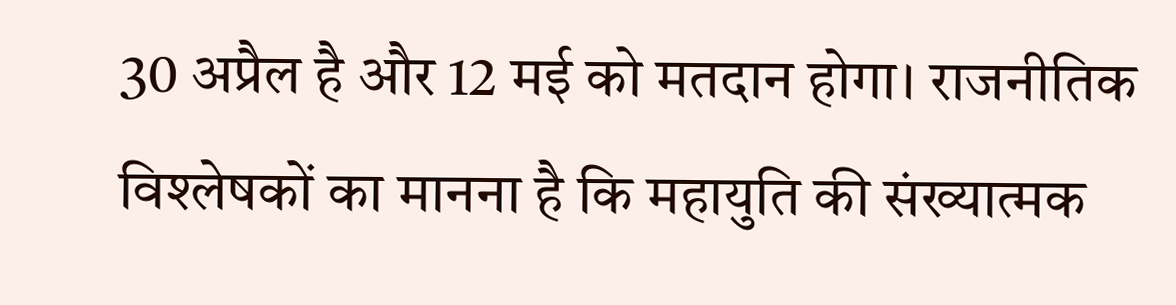30 अप्रैल है और 12 मई को मतदान होगा। राजनीतिक विश्लेषकों का मानना है कि महायुति की संख्यात्मक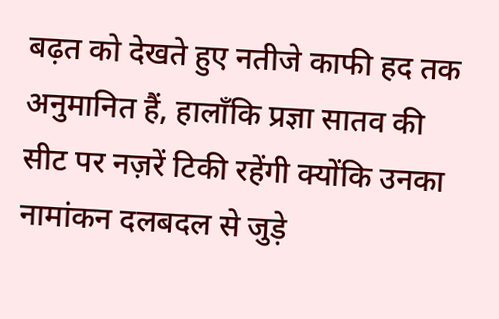बढ़त को देखते हुए नतीजे काफी हद तक अनुमानित हैं, हालाँकि प्रज्ञा सातव की सीट पर नज़रें टिकी रहेंगी क्योंकि उनका नामांकन दलबदल से जुड़े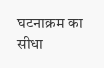घटनाक्रम का सीधा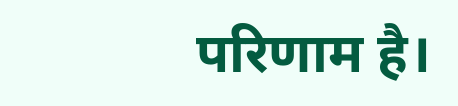परिणाम है।